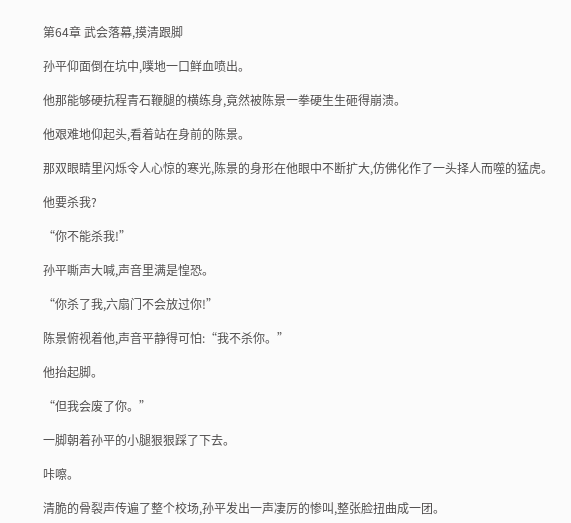第64章 武会落幕,摸清跟脚

孙平仰面倒在坑中,噗地一口鲜血喷出。

他那能够硬抗程青石鞭腿的横练身,竟然被陈景一拳硬生生砸得崩溃。

他艰难地仰起头,看着站在身前的陈景。

那双眼睛里闪烁令人心惊的寒光,陈景的身形在他眼中不断扩大,仿佛化作了一头择人而噬的猛虎。

他要杀我?

“你不能杀我!”

孙平嘶声大喊,声音里满是惶恐。

“你杀了我,六扇门不会放过你!”

陈景俯视着他,声音平静得可怕:“我不杀你。”

他抬起脚。

“但我会废了你。”

一脚朝着孙平的小腿狠狠踩了下去。

咔嚓。

清脆的骨裂声传遍了整个校场,孙平发出一声凄厉的惨叫,整张脸扭曲成一团。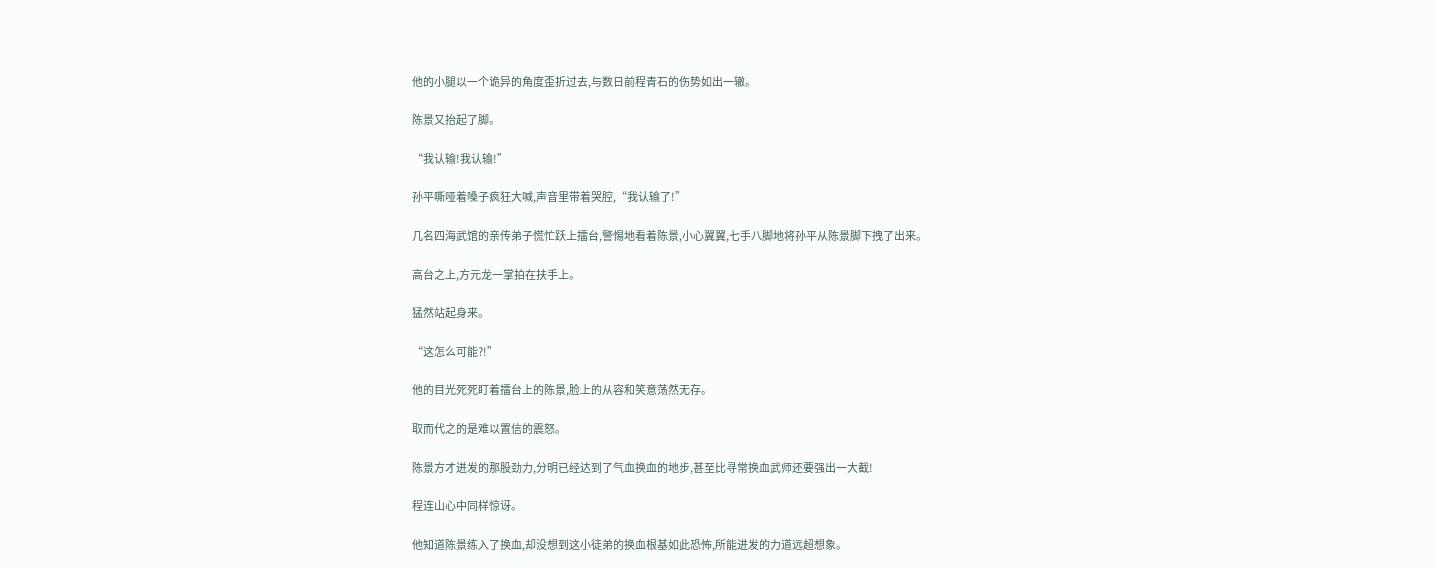他的小腿以一个诡异的角度歪折过去,与数日前程青石的伤势如出一辙。

陈景又抬起了脚。

“我认输!我认输!”

孙平嘶哑着嗓子疯狂大喊,声音里带着哭腔,“我认输了!”

几名四海武馆的亲传弟子慌忙跃上擂台,警惕地看着陈景,小心翼翼,七手八脚地将孙平从陈景脚下拽了出来。

高台之上,方元龙一掌拍在扶手上。

猛然站起身来。

“这怎么可能?!”

他的目光死死盯着擂台上的陈景,脸上的从容和笑意荡然无存。

取而代之的是难以置信的震怒。

陈景方才迸发的那股劲力,分明已经达到了气血换血的地步,甚至比寻常换血武师还要强出一大截!

程连山心中同样惊讶。

他知道陈景练入了换血,却没想到这小徒弟的换血根基如此恐怖,所能迸发的力道远超想象。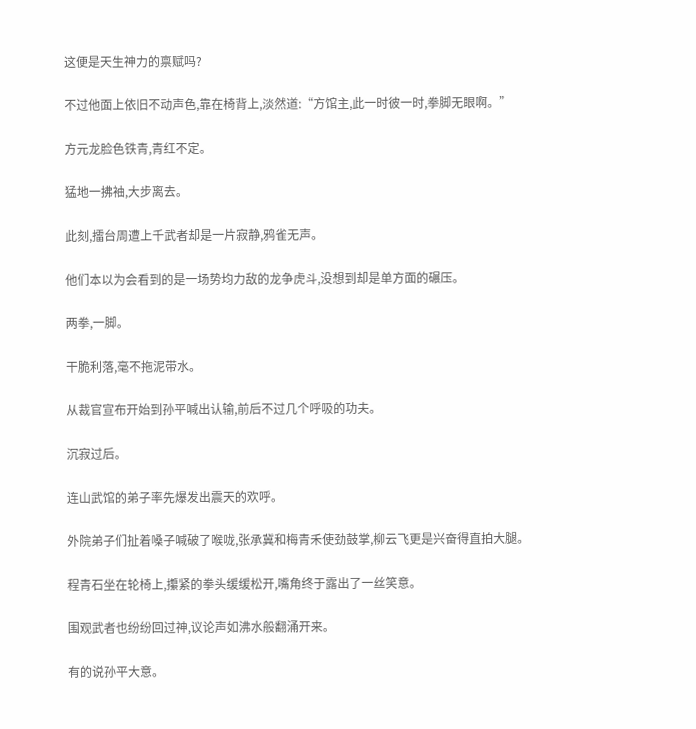这便是天生神力的禀赋吗?

不过他面上依旧不动声色,靠在椅背上,淡然道:“方馆主,此一时彼一时,拳脚无眼啊。”

方元龙脸色铁青,青红不定。

猛地一拂袖,大步离去。

此刻,擂台周遭上千武者却是一片寂静,鸦雀无声。

他们本以为会看到的是一场势均力敌的龙争虎斗,没想到却是单方面的碾压。

两拳,一脚。

干脆利落,毫不拖泥带水。

从裁官宣布开始到孙平喊出认输,前后不过几个呼吸的功夫。

沉寂过后。

连山武馆的弟子率先爆发出震天的欢呼。

外院弟子们扯着嗓子喊破了喉咙,张承冀和梅青禾使劲鼓掌,柳云飞更是兴奋得直拍大腿。

程青石坐在轮椅上,攥紧的拳头缓缓松开,嘴角终于露出了一丝笑意。

围观武者也纷纷回过神,议论声如沸水般翻涌开来。

有的说孙平大意。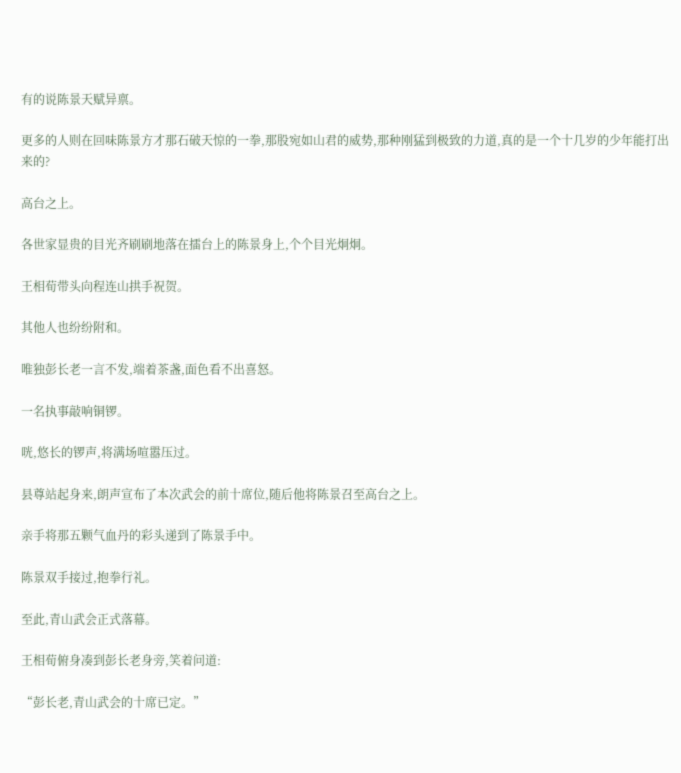有的说陈景天赋异禀。

更多的人则在回味陈景方才那石破天惊的一拳,那股宛如山君的威势,那种刚猛到极致的力道,真的是一个十几岁的少年能打出来的?

高台之上。

各世家显贵的目光齐刷刷地落在擂台上的陈景身上,个个目光炯炯。

王相荀带头向程连山拱手祝贺。

其他人也纷纷附和。

唯独彭长老一言不发,端着茶盏,面色看不出喜怒。

一名执事敲响铜锣。

咣,悠长的锣声,将满场喧嚣压过。

县尊站起身来,朗声宣布了本次武会的前十席位,随后他将陈景召至高台之上。

亲手将那五颗气血丹的彩头递到了陈景手中。

陈景双手接过,抱拳行礼。

至此,青山武会正式落幕。

王相荀俯身凑到彭长老身旁,笑着问道:

“彭长老,青山武会的十席已定。”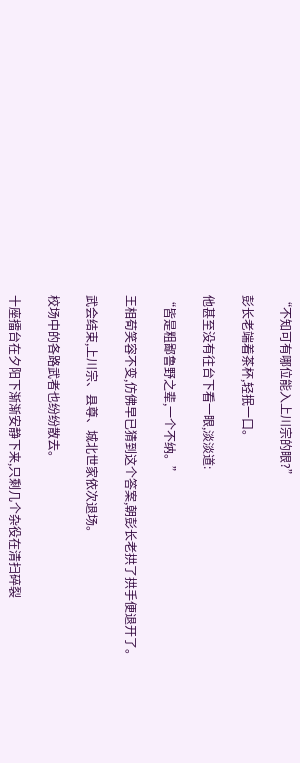“不知可有哪位能入上川宗的眼?”

彭长老端着茶杯,轻抿一口。

他甚至没有往台下看一眼,淡淡道:

“皆是粗鄙鲁野之辈,一个不纳。”

王相荀笑容不变,仿佛早已猜到这个答案,朝彭长老拱了拱手便退开了。

武会结束,上川宗、县尊、城北世家依次退场。

校场中的各路武者也纷纷散去。

十座擂台在夕阳下渐渐安静下来,只剩几个杂役在清扫碎裂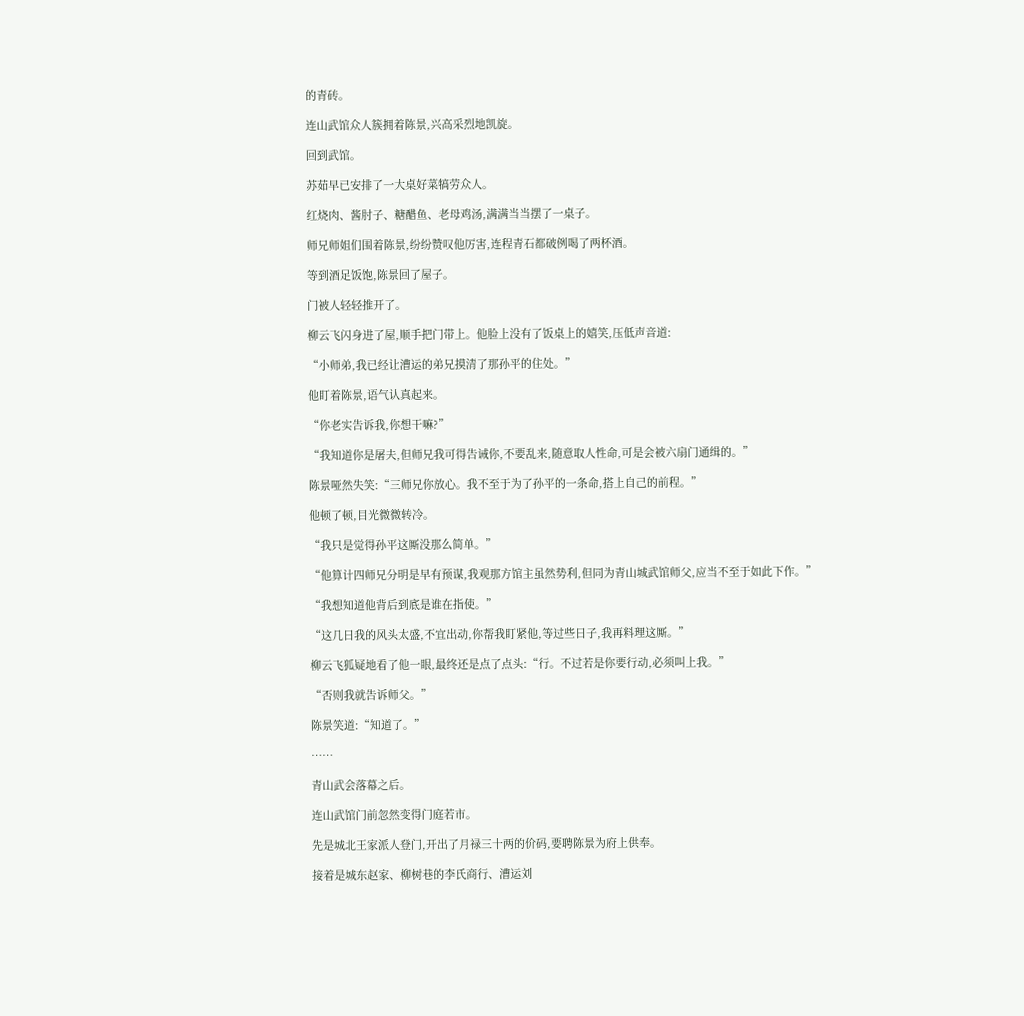的青砖。

连山武馆众人簇拥着陈景,兴高采烈地凯旋。

回到武馆。

苏茹早已安排了一大桌好菜犒劳众人。

红烧肉、酱肘子、糖醋鱼、老母鸡汤,满满当当摆了一桌子。

师兄师姐们围着陈景,纷纷赞叹他厉害,连程青石都破例喝了两杯酒。

等到酒足饭饱,陈景回了屋子。

门被人轻轻推开了。

柳云飞闪身进了屋,顺手把门带上。他脸上没有了饭桌上的嬉笑,压低声音道:

“小师弟,我已经让漕运的弟兄摸清了那孙平的住处。”

他盯着陈景,语气认真起来。

“你老实告诉我,你想干嘛?”

“我知道你是屠夫,但师兄我可得告诫你,不要乱来,随意取人性命,可是会被六扇门通缉的。”

陈景哑然失笑:“三师兄你放心。我不至于为了孙平的一条命,搭上自己的前程。”

他顿了顿,目光微微转冷。

“我只是觉得孙平这厮没那么简单。”

“他算计四师兄分明是早有预谋,我观那方馆主虽然势利,但同为青山城武馆师父,应当不至于如此下作。”

“我想知道他背后到底是谁在指使。”

“这几日我的风头太盛,不宜出动,你帮我盯紧他,等过些日子,我再料理这厮。”

柳云飞狐疑地看了他一眼,最终还是点了点头:“行。不过若是你要行动,必须叫上我。”

“否则我就告诉师父。”

陈景笑道:“知道了。”

……

青山武会落幕之后。

连山武馆门前忽然变得门庭若市。

先是城北王家派人登门,开出了月禄三十两的价码,要聘陈景为府上供奉。

接着是城东赵家、柳树巷的李氏商行、漕运刘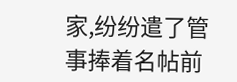家,纷纷遣了管事捧着名帖前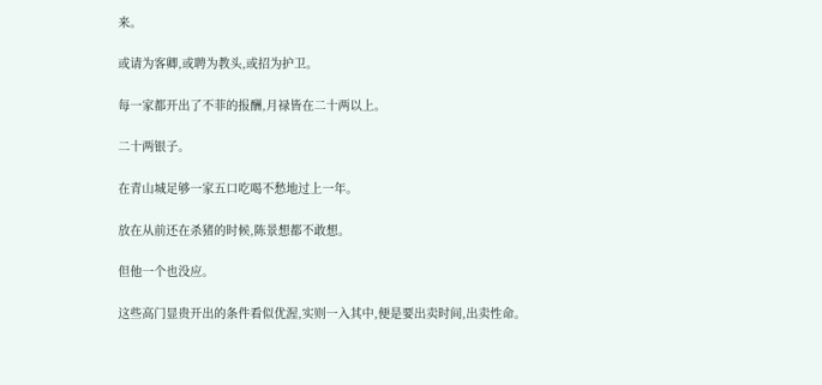来。

或请为客卿,或聘为教头,或招为护卫。

每一家都开出了不菲的报酬,月禄皆在二十两以上。

二十两银子。

在青山城足够一家五口吃喝不愁地过上一年。

放在从前还在杀猪的时候,陈景想都不敢想。

但他一个也没应。

这些高门显贵开出的条件看似优渥,实则一入其中,便是要出卖时间,出卖性命。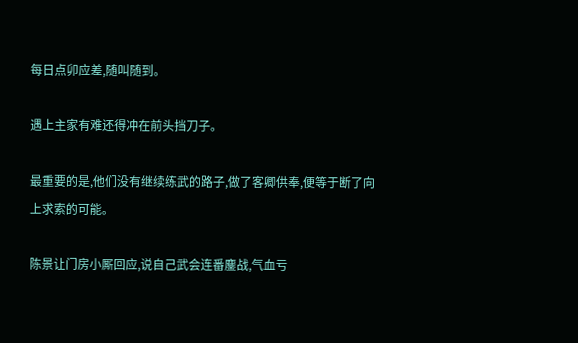每日点卯应差,随叫随到。

遇上主家有难还得冲在前头挡刀子。

最重要的是,他们没有继续练武的路子,做了客卿供奉,便等于断了向上求索的可能。

陈景让门房小厮回应,说自己武会连番鏖战,气血亏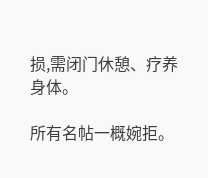损,需闭门休憩、疗养身体。

所有名帖一概婉拒。